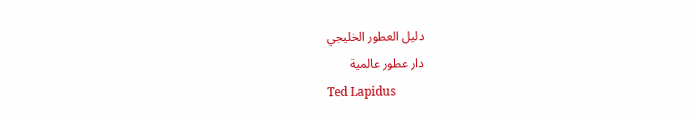دليل العطور الخليجي
دار عطور عالمية
Ted Lapidus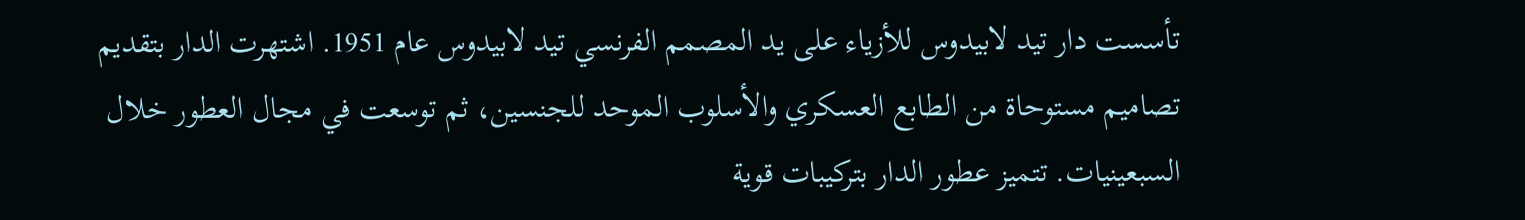تأسست دار تيد لابيدوس للأزياء على يد المصمم الفرنسي تيد لابيدوس عام 1951. اشتهرت الدار بتقديم تصاميم مستوحاة من الطابع العسكري والأسلوب الموحد للجنسين، ثم توسعت في مجال العطور خلال السبعينيات. تتميز عطور الدار بتركيبات قوية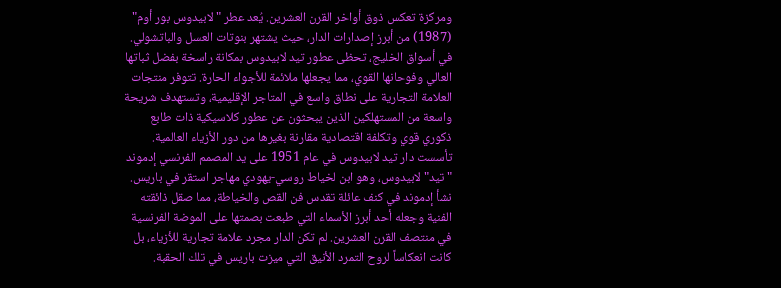ومركزة تعكس ذوق أواخر القرن العشرين. يُعد عطر "لابيدوس بور أوم" (1987) من أبرز إصدارات الدار، حيث يشتهر بنوتات العسل والباتشولي. في أسواق الخليج، تحظى عطور تيد لابيدوس بمكانة راسخة بفضل ثباتها العالي وفوحانها القوي، مما يجعلها ملائمة للأجواء الحارة. تتوفر منتجات العلامة التجارية على نطاق واسع في المتاجر الإقليمية، وتستهدف شريحة واسعة من المستهلكين الذين يبحثون عن عطور كلاسيكية ذات طابع ذكوري قوي وتكلفة اقتصادية مقارنة بغيرها من دور الأزياء العالمية.
تأسست دار تيد لابيدوس في عام 1951 على يد المصمم الفرنسي إدموند "تيد" لابيدوس، وهو ابن لخياط روسي-يهودي مهاجر استقر في باريس. نشأ إدموند في كنف عائلة تقدس فن القص والخياطة، مما صقل ذائقته الفنية وجعله أحد أبرز الأسماء التي طبعت بصمتها على الموضة الفرنسية في منتصف القرن العشرين. لم تكن الدار مجرد علامة تجارية للأزياء، بل كانت انعكاساً لروح التمرد الأنيق التي ميزت باريس في تلك الحقبة.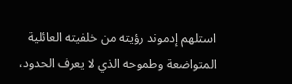استلهم إدموند رؤيته من خلفيته العائلية المتواضعة وطموحه الذي لا يعرف الحدود،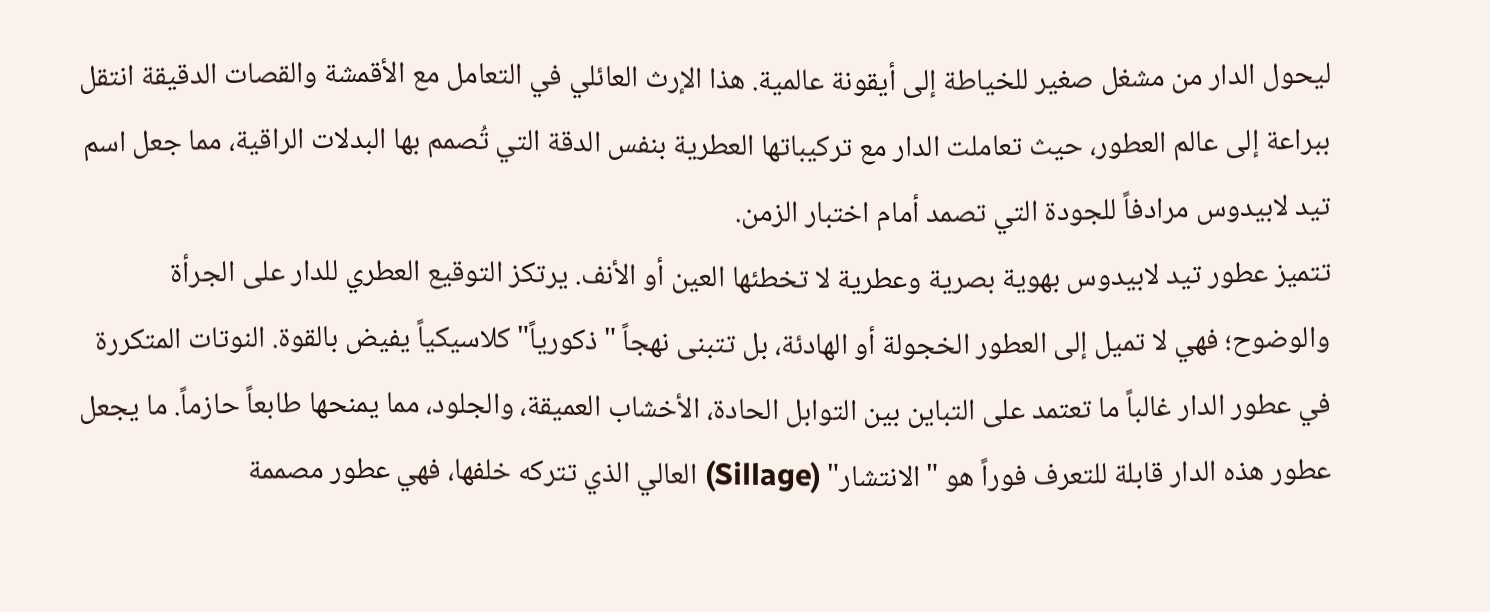ليحول الدار من مشغل صغير للخياطة إلى أيقونة عالمية. هذا الإرث العائلي في التعامل مع الأقمشة والقصات الدقيقة انتقل ببراعة إلى عالم العطور، حيث تعاملت الدار مع تركيباتها العطرية بنفس الدقة التي تُصمم بها البدلات الراقية، مما جعل اسم تيد لابيدوس مرادفاً للجودة التي تصمد أمام اختبار الزمن.
تتميز عطور تيد لابيدوس بهوية بصرية وعطرية لا تخطئها العين أو الأنف. يرتكز التوقيع العطري للدار على الجرأة والوضوح؛ فهي لا تميل إلى العطور الخجولة أو الهادئة، بل تتبنى نهجاً "ذكورياً" كلاسيكياً يفيض بالقوة. النوتات المتكررة في عطور الدار غالباً ما تعتمد على التباين بين التوابل الحادة، الأخشاب العميقة، والجلود، مما يمنحها طابعاً حازماً. ما يجعل عطور هذه الدار قابلة للتعرف فوراً هو "الانتشار" (Sillage) العالي الذي تتركه خلفها، فهي عطور مصممة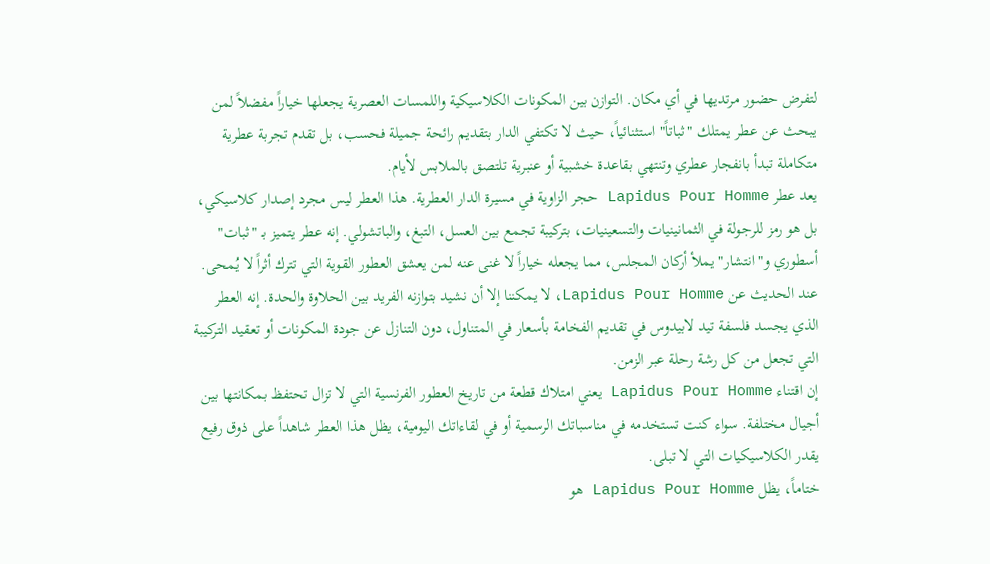لتفرض حضور مرتديها في أي مكان. التوازن بين المكونات الكلاسيكية واللمسات العصرية يجعلها خياراً مفضلاً لمن يبحث عن عطر يمتلك "ثباتاً" استثنائياً، حيث لا تكتفي الدار بتقديم رائحة جميلة فحسب، بل تقدم تجربة عطرية متكاملة تبدأ بانفجار عطري وتنتهي بقاعدة خشبية أو عنبرية تلتصق بالملابس لأيام.
يعد عطر Lapidus Pour Homme حجر الزاوية في مسيرة الدار العطرية. هذا العطر ليس مجرد إصدار كلاسيكي، بل هو رمز للرجولة في الثمانينيات والتسعينيات، بتركيبة تجمع بين العسل، التبغ، والباتشولي. إنه عطر يتميز بـ "ثبات" أسطوري و"انتشار" يملأ أركان المجلس، مما يجعله خياراً لا غنى عنه لمن يعشق العطور القوية التي تترك أثراً لا يُمحى.
عند الحديث عن Lapidus Pour Homme، لا يمكننا إلا أن نشيد بتوازنه الفريد بين الحلاوة والحدة. إنه العطر الذي يجسد فلسفة تيد لابيدوس في تقديم الفخامة بأسعار في المتناول، دون التنازل عن جودة المكونات أو تعقيد التركيبة التي تجعل من كل رشة رحلة عبر الزمن.
إن اقتناء Lapidus Pour Homme يعني امتلاك قطعة من تاريخ العطور الفرنسية التي لا تزال تحتفظ بمكانتها بين أجيال مختلفة. سواء كنت تستخدمه في مناسباتك الرسمية أو في لقاءاتك اليومية، يظل هذا العطر شاهداً على ذوق رفيع يقدر الكلاسيكيات التي لا تبلى.
ختاماً، يظل Lapidus Pour Homme هو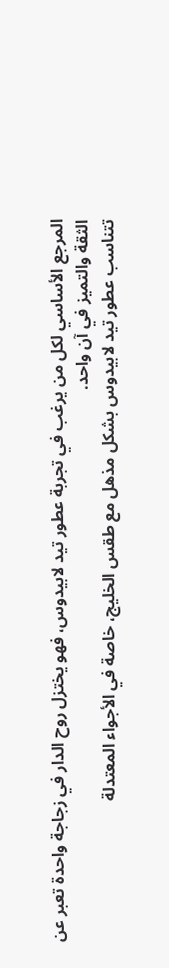المرجع الأساسي لكل من يرغب في تجربة عطور تيد لابيدوس، فهو يختزل روح الدار في زجاجة واحدة تعبر عن الثقة والتميز في آن واحد.
تتناسب عطور تيد لابيدوس بشكل مذهل مع طقس الخليج، خاصة في الأجواء المعتدلة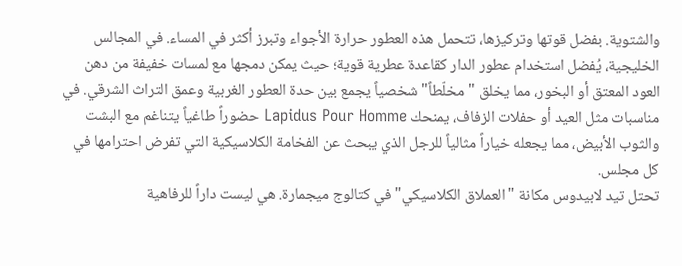والشتوية. بفضل قوتها وتركيزها، تتحمل هذه العطور حرارة الأجواء وتبرز أكثر في المساء. في المجالس الخليجية، يُفضل استخدام عطور الدار كقاعدة عطرية قوية؛ حيث يمكن دمجها مع لمسات خفيفة من دهن العود المعتق أو البخور، مما يخلق "مخلّطاً" شخصياً يجمع بين حدة العطور الغربية وعمق التراث الشرقي. في مناسبات مثل العيد أو حفلات الزفاف، يمنحك Lapidus Pour Homme حضوراً طاغياً يتناغم مع البشت والثوب الأبيض، مما يجعله خياراً مثالياً للرجل الذي يبحث عن الفخامة الكلاسيكية التي تفرض احترامها في كل مجلس.
تحتل تيد لابيدوس مكانة "العملاق الكلاسيكي" في كتالوج ميجمارة. هي ليست داراً للرفاهية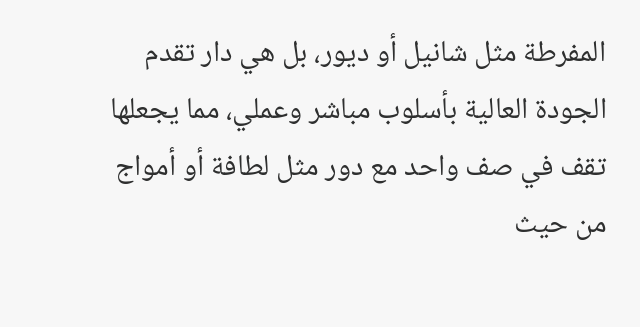المفرطة مثل شانيل أو ديور، بل هي دار تقدم الجودة العالية بأسلوب مباشر وعملي، مما يجعلها تقف في صف واحد مع دور مثل لطافة أو أمواج من حيث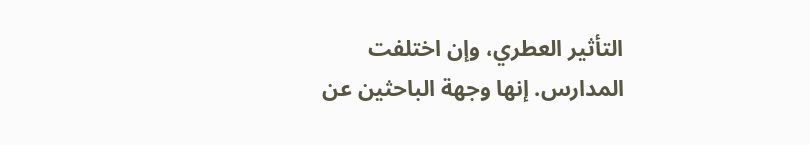التأثير العطري، وإن اختلفت المدارس. إنها وجهة الباحثين عن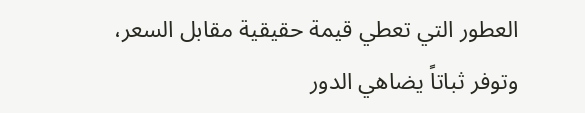العطور التي تعطي قيمة حقيقية مقابل السعر، وتوفر ثباتاً يضاهي الدور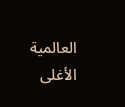العالمية الأغلى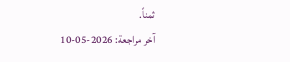ثمناً.
آخر مراجعة: 2026-05-10